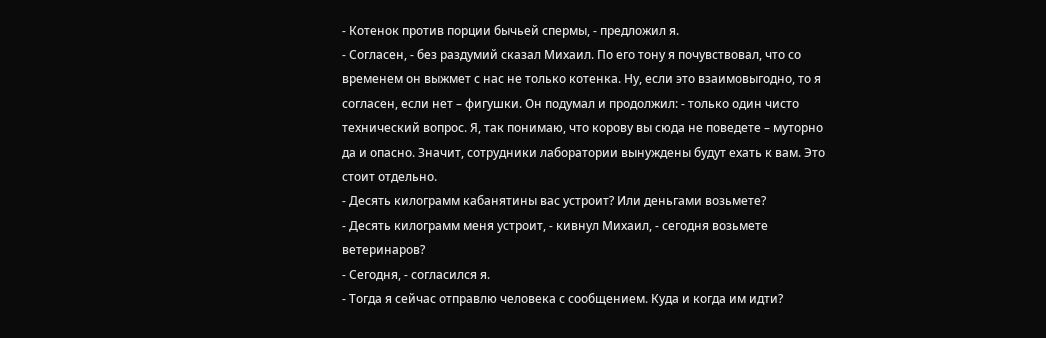- Котенок против порции бычьей спермы, - предложил я.
- Согласен, - без раздумий сказал Михаил. По его тону я почувствовал, что со временем он выжмет с нас не только котенка. Ну, если это взаимовыгодно, то я согласен, если нет – фигушки. Он подумал и продолжил: - только один чисто технический вопрос. Я, так понимаю, что корову вы сюда не поведете – муторно да и опасно. Значит, сотрудники лаборатории вынуждены будут ехать к вам. Это стоит отдельно.
- Десять килограмм кабанятины вас устроит? Или деньгами возьмете?
- Десять килограмм меня устроит, - кивнул Михаил, - сегодня возьмете ветеринаров?
- Сегодня, - согласился я.
- Тогда я сейчас отправлю человека с сообщением. Куда и когда им идти?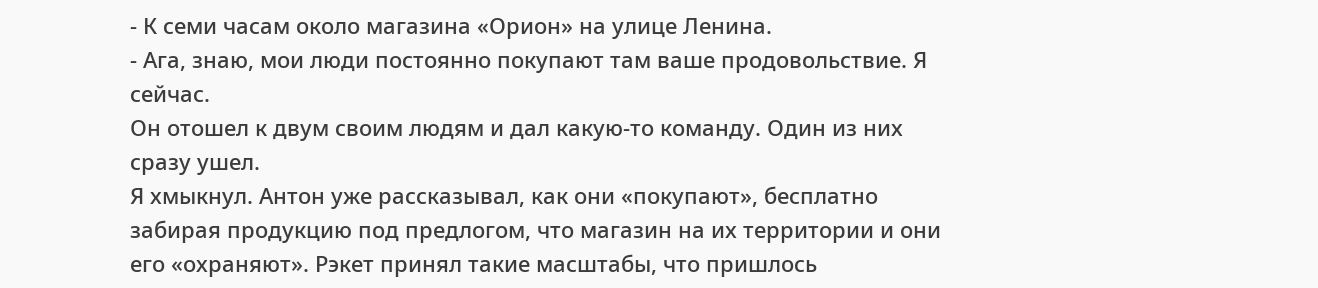- К семи часам около магазина «Орион» на улице Ленина.
- Ага, знаю, мои люди постоянно покупают там ваше продовольствие. Я сейчас.
Он отошел к двум своим людям и дал какую-то команду. Один из них сразу ушел.
Я хмыкнул. Антон уже рассказывал, как они «покупают», бесплатно забирая продукцию под предлогом, что магазин на их территории и они его «охраняют». Рэкет принял такие масштабы, что пришлось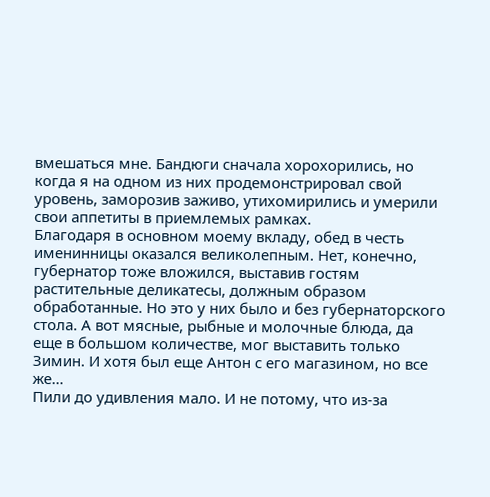вмешаться мне. Бандюги сначала хорохорились, но когда я на одном из них продемонстрировал свой уровень, заморозив заживо, утихомирились и умерили свои аппетиты в приемлемых рамках.
Благодаря в основном моему вкладу, обед в честь именинницы оказался великолепным. Нет, конечно, губернатор тоже вложился, выставив гостям растительные деликатесы, должным образом обработанные. Но это у них было и без губернаторского стола. А вот мясные, рыбные и молочные блюда, да еще в большом количестве, мог выставить только Зимин. И хотя был еще Антон с его магазином, но все же…
Пили до удивления мало. И не потому, что из-за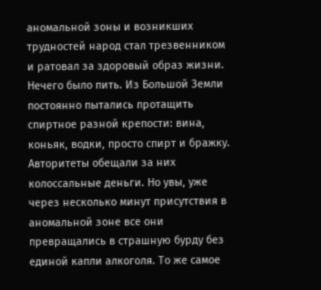аномальной зоны и возникших трудностей народ стал трезвенником и ратовал за здоровый образ жизни. Нечего было пить. Из Большой Земли постоянно пытались протащить спиртное разной крепости: вина, коньяк, водки, просто спирт и бражку. Авторитеты обещали за них колоссальные деньги. Но увы, уже через несколько минут присутствия в аномальной зоне все они превращались в страшную бурду без единой капли алкоголя. То же самое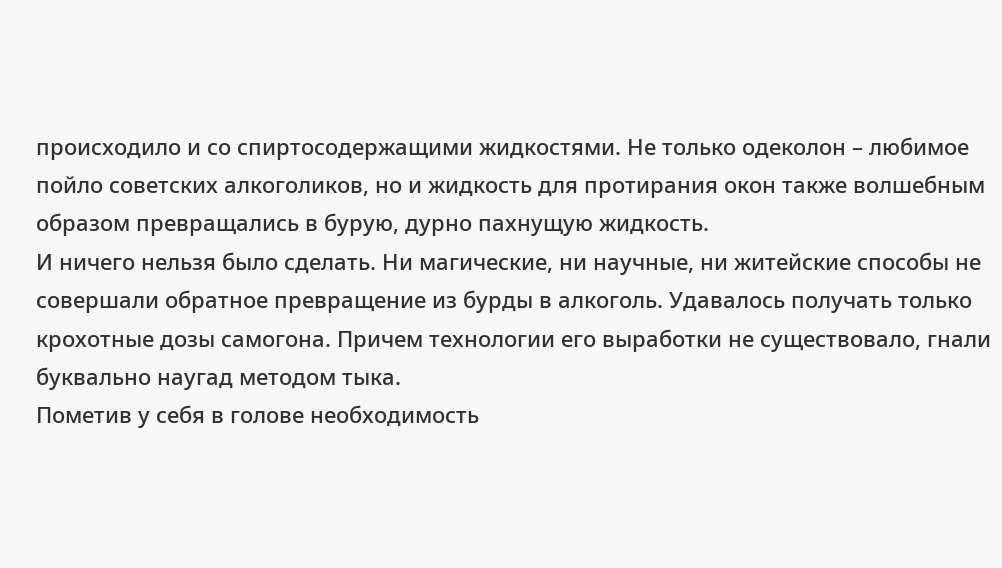происходило и со спиртосодержащими жидкостями. Не только одеколон – любимое пойло советских алкоголиков, но и жидкость для протирания окон также волшебным образом превращались в бурую, дурно пахнущую жидкость.
И ничего нельзя было сделать. Ни магические, ни научные, ни житейские способы не совершали обратное превращение из бурды в алкоголь. Удавалось получать только крохотные дозы самогона. Причем технологии его выработки не существовало, гнали буквально наугад методом тыка.
Пометив у себя в голове необходимость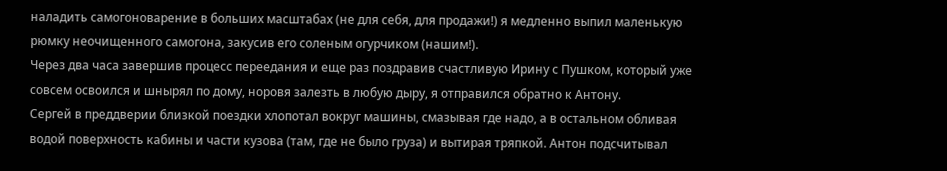наладить самогоноварение в больших масштабах (не для себя, для продажи!) я медленно выпил маленькую рюмку неочищенного самогона, закусив его соленым огурчиком (нашим!).
Через два часа завершив процесс переедания и еще раз поздравив счастливую Ирину с Пушком, который уже совсем освоился и шнырял по дому, норовя залезть в любую дыру, я отправился обратно к Антону.
Сергей в преддверии близкой поездки хлопотал вокруг машины, смазывая где надо, а в остальном обливая водой поверхность кабины и части кузова (там, где не было груза) и вытирая тряпкой. Антон подсчитывал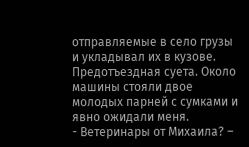отправляемые в село грузы и укладывал их в кузове. Предотъездная суета. Около машины стояли двое молодых парней с сумками и явно ожидали меня.
- Ветеринары от Михаила? –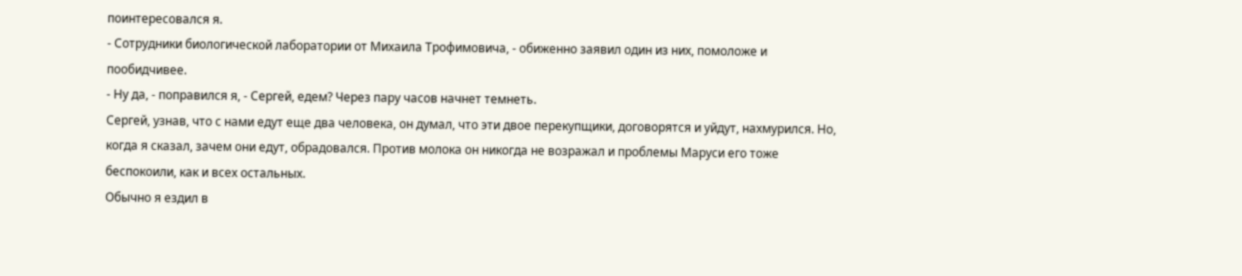поинтересовался я.
- Сотрудники биологической лаборатории от Михаила Трофимовича, - обиженно заявил один из них, помоложе и пообидчивее.
- Ну да, - поправился я, - Сергей, едем? Через пару часов начнет темнеть.
Сергей, узнав, что с нами едут еще два человека, он думал, что эти двое перекупщики, договорятся и уйдут, нахмурился. Но, когда я сказал, зачем они едут, обрадовался. Против молока он никогда не возражал и проблемы Маруси его тоже беспокоили, как и всех остальных.
Обычно я ездил в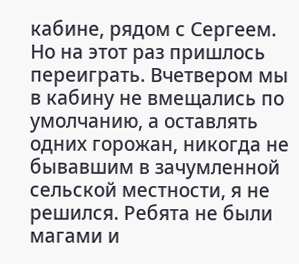кабине, рядом с Сергеем. Но на этот раз пришлось переиграть. Вчетвером мы в кабину не вмещались по умолчанию, а оставлять одних горожан, никогда не бывавшим в зачумленной сельской местности, я не решился. Ребята не были магами и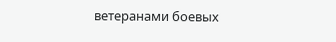ветеранами боевых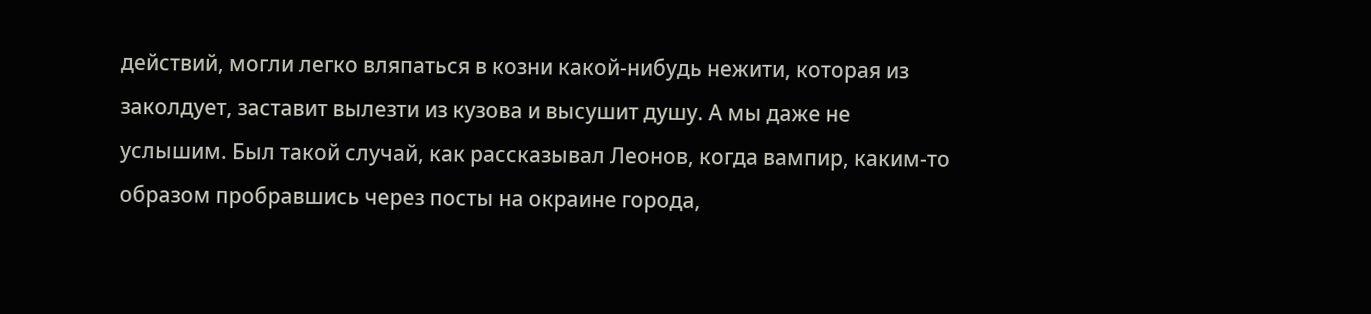действий, могли легко вляпаться в козни какой-нибудь нежити, которая из заколдует, заставит вылезти из кузова и высушит душу. А мы даже не услышим. Был такой случай, как рассказывал Леонов, когда вампир, каким-то образом пробравшись через посты на окраине города,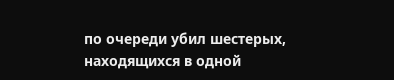по очереди убил шестерых, находящихся в одной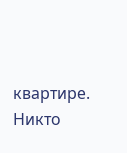квартире. Никто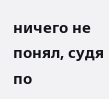ничего не понял, судя по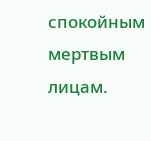спокойным мертвым лицам.